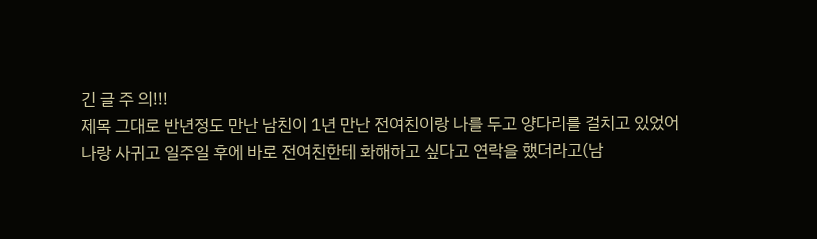긴 글 주 의!!!
제목 그대로 반년정도 만난 남친이 1년 만난 전여친이랑 나를 두고 양다리를 걸치고 있었어
나랑 사귀고 일주일 후에 바로 전여친한테 화해하고 싶다고 연락을 했더라고(남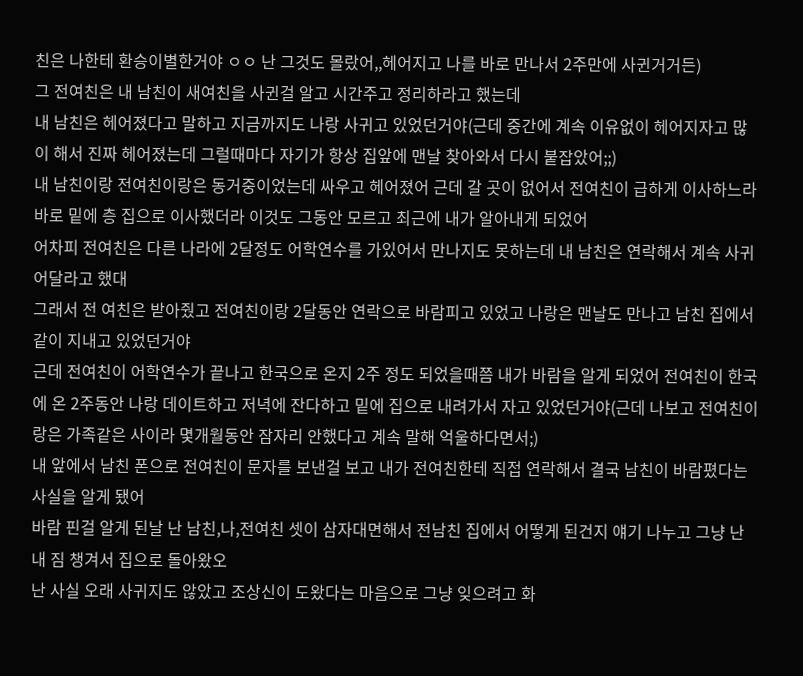친은 나한테 환승이별한거야 ㅇㅇ 난 그것도 몰랐어,,헤어지고 나를 바로 만나서 2주만에 사귄거거든)
그 전여친은 내 남친이 새여친을 사귄걸 알고 시간주고 정리하라고 했는데
내 남친은 헤어졌다고 말하고 지금까지도 나랑 사귀고 있었던거야(근데 중간에 계속 이유없이 헤어지자고 많이 해서 진짜 헤어졌는데 그럴때마다 자기가 항상 집앞에 맨날 찾아와서 다시 붙잡았어;;)
내 남친이랑 전여친이랑은 동거중이었는데 싸우고 헤어졌어 근데 갈 곳이 없어서 전여친이 급하게 이사하느라 바로 밑에 층 집으로 이사했더라 이것도 그동안 모르고 최근에 내가 알아내게 되었어
어차피 전여친은 다른 나라에 2달정도 어학연수를 가있어서 만나지도 못하는데 내 남친은 연락해서 계속 사귀어달라고 했대
그래서 전 여친은 받아줬고 전여친이랑 2달동안 연락으로 바람피고 있었고 나랑은 맨날도 만나고 남친 집에서 같이 지내고 있었던거야
근데 전여친이 어학연수가 끝나고 한국으로 온지 2주 정도 되었을때쯤 내가 바람을 알게 되었어 전여친이 한국에 온 2주동안 나랑 데이트하고 저녁에 잔다하고 밑에 집으로 내려가서 자고 있었던거야(근데 나보고 전여친이랑은 가족같은 사이라 몇개월동안 잠자리 안했다고 계속 말해 억울하다면서;)
내 앞에서 남친 폰으로 전여친이 문자를 보낸걸 보고 내가 전여친한테 직접 연락해서 결국 남친이 바람폈다는 사실을 알게 됐어
바람 핀걸 알게 된날 난 남친,나,전여친 셋이 삼자대면해서 전남친 집에서 어떻게 된건지 얘기 나누고 그냥 난 내 짐 챙겨서 집으로 돌아왔오
난 사실 오래 사귀지도 않았고 조상신이 도왔다는 마음으로 그냥 잊으려고 화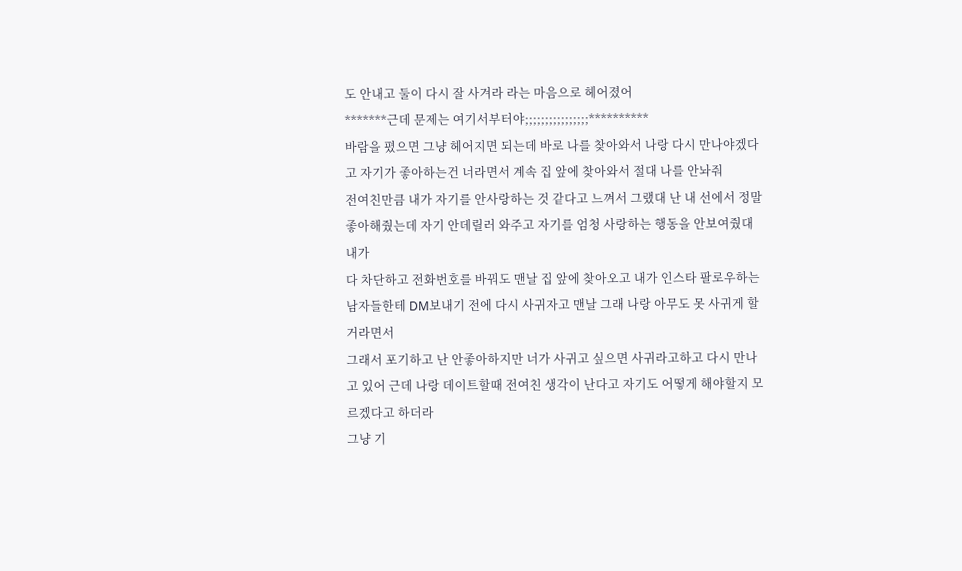도 안내고 둘이 다시 잘 사겨라 라는 마음으로 헤어졌어
*******근데 문제는 여기서부터야;;;;;;;;;;;;;;;;**********
바람을 폈으면 그냥 헤어지면 되는데 바로 나를 찾아와서 나랑 다시 만나야겠다고 자기가 좋아하는건 너라면서 계속 집 앞에 찾아와서 절대 나를 안놔줘
전여친만큼 내가 자기를 안사랑하는 것 같다고 느껴서 그랬대 난 내 선에서 정말 좋아해줬는데 자기 안데릴러 와주고 자기를 엄청 사랑하는 행동을 안보여줬대 내가
다 차단하고 전화번호를 바꿔도 맨날 집 앞에 찾아오고 내가 인스타 팔로우하는 남자들한테 DM보내기 전에 다시 사귀자고 맨날 그래 나랑 아무도 못 사귀게 할거라면서
그래서 포기하고 난 안좋아하지만 너가 사귀고 싶으면 사귀라고하고 다시 만나고 있어 근데 나랑 데이트할때 전여친 생각이 난다고 자기도 어떻게 해야할지 모르겠다고 하더라
그냥 기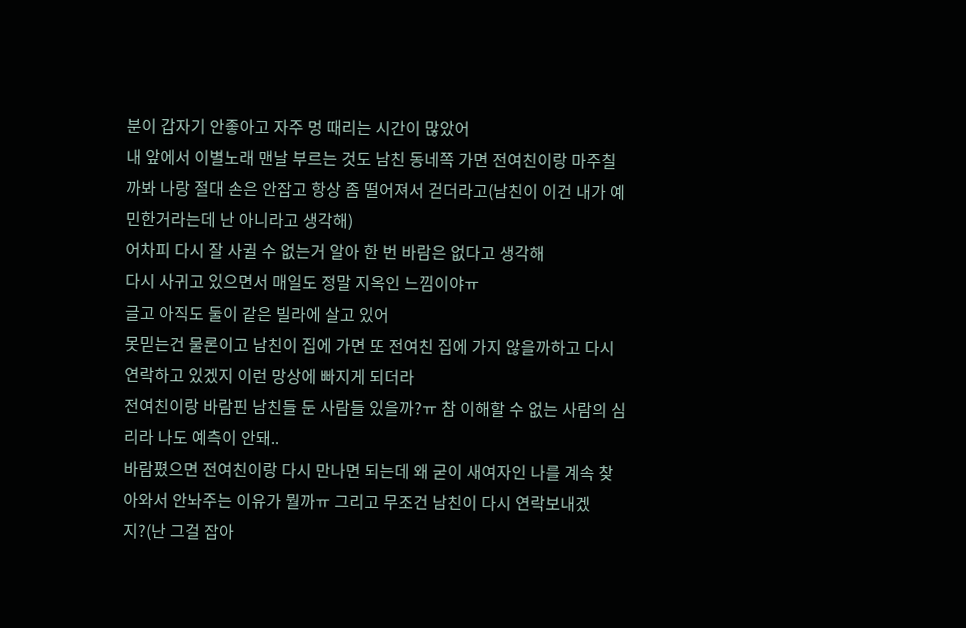분이 갑자기 안좋아고 자주 멍 때리는 시간이 많았어
내 앞에서 이별노래 맨날 부르는 것도 남친 동네쪽 가면 전여친이랑 마주칠까봐 나랑 절대 손은 안잡고 항상 좀 떨어져서 걷더라고(남친이 이건 내가 예민한거라는데 난 아니라고 생각해)
어차피 다시 잘 사귈 수 없는거 알아 한 번 바람은 없다고 생각해
다시 사귀고 있으면서 매일도 정말 지옥인 느낌이야ㅠ
글고 아직도 둘이 같은 빌라에 살고 있어
못믿는건 물론이고 남친이 집에 가면 또 전여친 집에 가지 않을까하고 다시 연락하고 있겠지 이런 망상에 빠지게 되더라
전여친이랑 바람핀 남친들 둔 사람들 있을까?ㅠ 참 이해할 수 없는 사람의 심리라 나도 예측이 안돼..
바람폈으면 전여친이랑 다시 만나면 되는데 왜 굳이 새여자인 나를 계속 찾아와서 안놔주는 이유가 뭘까ㅠ 그리고 무조건 남친이 다시 연락보내겠지?(난 그걸 잡아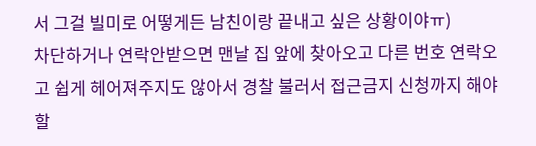서 그걸 빌미로 어떻게든 남친이랑 끝내고 싶은 상황이야ㅠ)
차단하거나 연락안받으면 맨날 집 앞에 찾아오고 다른 번호 연락오고 쉽게 헤어져주지도 않아서 경찰 불러서 접근금지 신청까지 해야할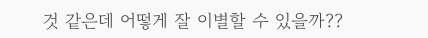것 같은데 어떻게 잘 이별할 수 있을까??